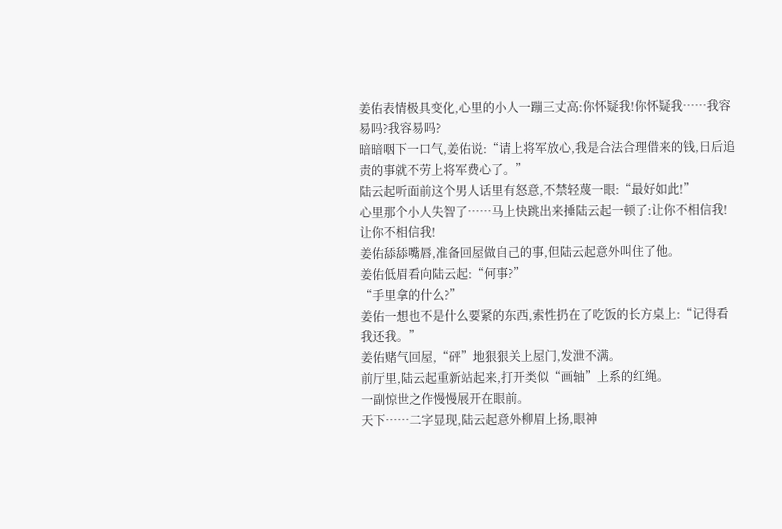姜佑表情极具变化,心里的小人一蹦三丈高:你怀疑我!你怀疑我……我容易吗?我容易吗?
暗暗咽下一口气,姜佑说:“请上将军放心,我是合法合理借来的钱,日后追责的事就不劳上将军费心了。”
陆云起听面前这个男人话里有怒意,不禁轻蔑一眼:“最好如此!”
心里那个小人失智了……马上快跳出来捶陆云起一顿了:让你不相信我!让你不相信我!
姜佑舔舔嘴唇,准备回屋做自己的事,但陆云起意外叫住了他。
姜佑低眉看向陆云起:“何事?”
“手里拿的什么?”
姜佑一想也不是什么要紧的东西,索性扔在了吃饭的长方桌上:“记得看我还我。”
姜佑赌气回屋,“砰”地狠狠关上屋门,发泄不满。
前厅里,陆云起重新站起来,打开类似“画轴”上系的红绳。
一副惊世之作慢慢展开在眼前。
天下……二字显现,陆云起意外柳眉上扬,眼神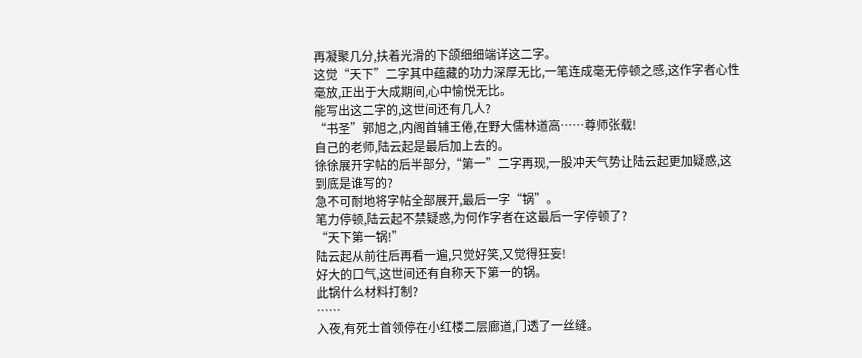再凝聚几分,扶着光滑的下颌细细端详这二字。
这觉“天下”二字其中蕴藏的功力深厚无比,一笔连成毫无停顿之感,这作字者心性毫放,正出于大成期间,心中愉悦无比。
能写出这二字的,这世间还有几人?
“书圣”郭旭之,内阁首辅王倦,在野大儒林道高……尊师张载!
自己的老师,陆云起是最后加上去的。
徐徐展开字帖的后半部分,“第一”二字再现,一股冲天气势让陆云起更加疑惑,这到底是谁写的?
急不可耐地将字帖全部展开,最后一字“锅”。
笔力停顿,陆云起不禁疑惑,为何作字者在这最后一字停顿了?
“天下第一锅!”
陆云起从前往后再看一遍,只觉好笑,又觉得狂妄!
好大的口气,这世间还有自称天下第一的锅。
此锅什么材料打制?
……
入夜,有死士首领停在小红楼二层廊道,门透了一丝缝。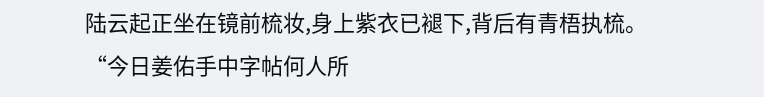陆云起正坐在镜前梳妆,身上紫衣已褪下,背后有青梧执梳。
“今日姜佑手中字帖何人所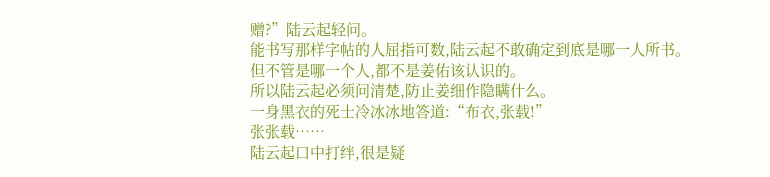赠?”陆云起轻问。
能书写那样字帖的人屈指可数,陆云起不敢确定到底是哪一人所书。
但不管是哪一个人,都不是姜佑该认识的。
所以陆云起必须问清楚,防止姜细作隐瞒什么。
一身黑衣的死士冷冰冰地答道:“布衣,张载!”
张张载……
陆云起口中打绊,很是疑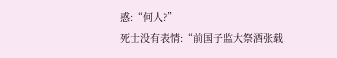惑:“何人?”
死士没有表情:“前国子监大祭酒张载